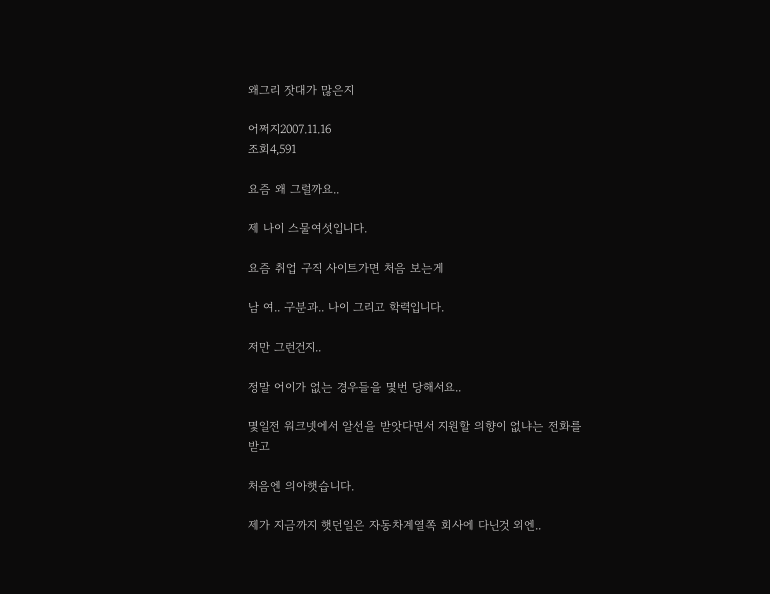왜그리 잣대가 많은지

어쩌지2007.11.16
조회4,591

요즘 왜 그럴까요..

제 나이 스물여섯입니다.

요즘 취업 구직 사이트가면 처음 보는게

남 여.. 구분과.. 나이 그리고 학력입니다.

저만 그런건지..

정말 어이가 없는 경우들을 몇번 당해서요..

몇일전 워크넷에서 알선을 받앗다면서 지원할 의향이 없냐는 전화를 받고

처음엔 의아햇습니다.

제가 지금까지 햇던일은 자동차계열쪽 회사에 다닌것 외엔..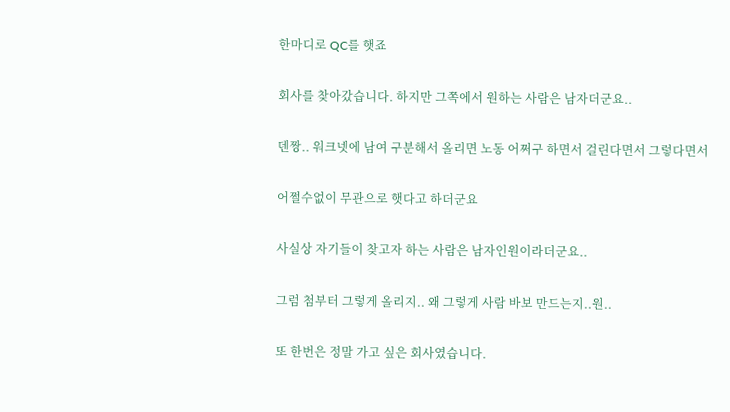한마디로 QC를 햇죠

회사를 찾아갔습니다. 하지만 그쪽에서 원하는 사람은 남자더군요..

덴짱.. 워크넷에 남여 구분해서 올리면 노동 어쩌구 하면서 걸린다면서 그렇다면서

어쩔수없이 무관으로 햇다고 하더군요

사실상 자기들이 찾고자 하는 사람은 남자인원이라더군요..

그럼 첨부터 그렇게 올리지.. 왜 그렇게 사람 바보 만드는지..원..

또 한번은 정말 가고 싶은 회사였습니다.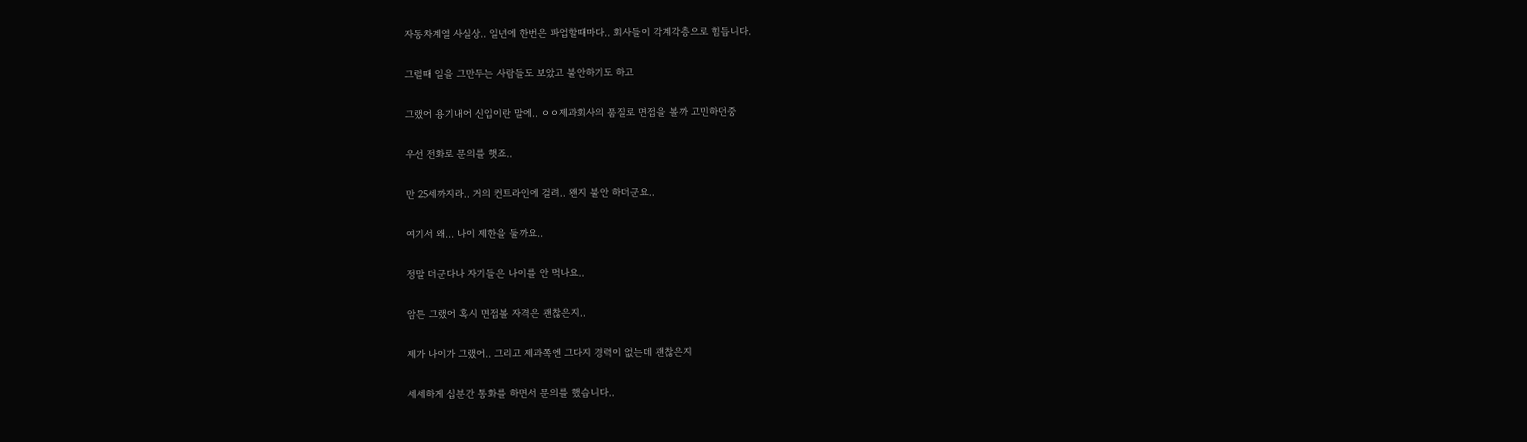자동차계열 사실상.. 일년에 한번은 파업할때마다.. 회사들이 각계각층으로 힘듭니다.

그럴때 일을 그만두는 사람들도 보았고 불안하기도 하고

그랬어 용기내어 신입이란 말에.. ㅇㅇ제과회사의 품질로 면접을 볼까 고민하던중

우선 전화로 문의를 햇죠..

만 25세까지라.. 거의 컨트라인에 걸려.. 왠지 불안 하더군요..

여기서 왜... 나이 제한을 둘까요..

정말 더군다나 자기들은 나이를 안 먹나요..

암튼 그랬어 혹시 면접볼 자격은 괜찮은지..

제가 나이가 그랬어.. 그리고 제과쪽엔 그다지 경력이 없는데 괜찮은지

세세하게 십분간 통화를 하면서 문의를 했습니다..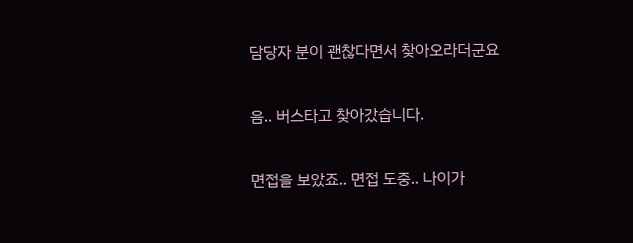담당자 분이 괜찮다면서 찾아오라더군요

음.. 버스타고 찾아갔습니다.

면접을 보았죠.. 면접 도중.. 나이가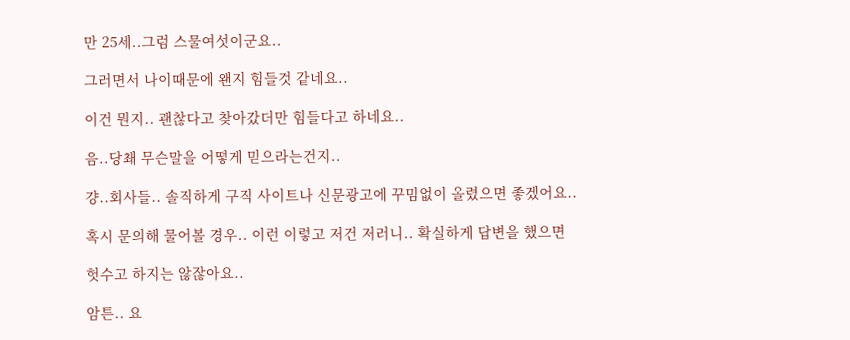만 25세..그럼 스물여섯이군요..

그러면서 나이때문에 왠지 힘들것 같네요..

이건 뭔지.. 괜찮다고 찾아갔더만 힘들다고 하네요..

음..당쵀 무슨말을 어떻게 믿으라는건지..

걍..회사들.. 솔직하게 구직 사이트나 신문광고에 꾸밈없이 올렸으면 좋겠어요..

혹시 문의해 물어볼 경우.. 이런 이렇고 저건 저러니.. 확실하게 답변을 했으면

헛수고 하지는 않잖아요..

암튼.. 요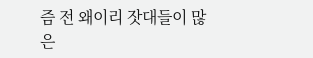즘 전 왜이리 잣대들이 많은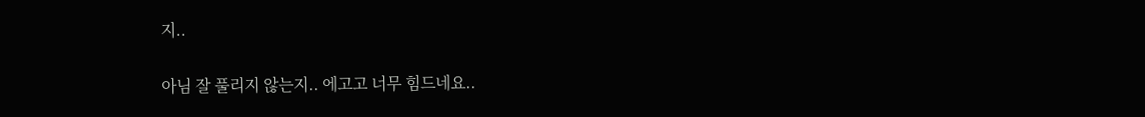지..

아님 잘 풀리지 않는지.. 에고고 너무 힘드네요..